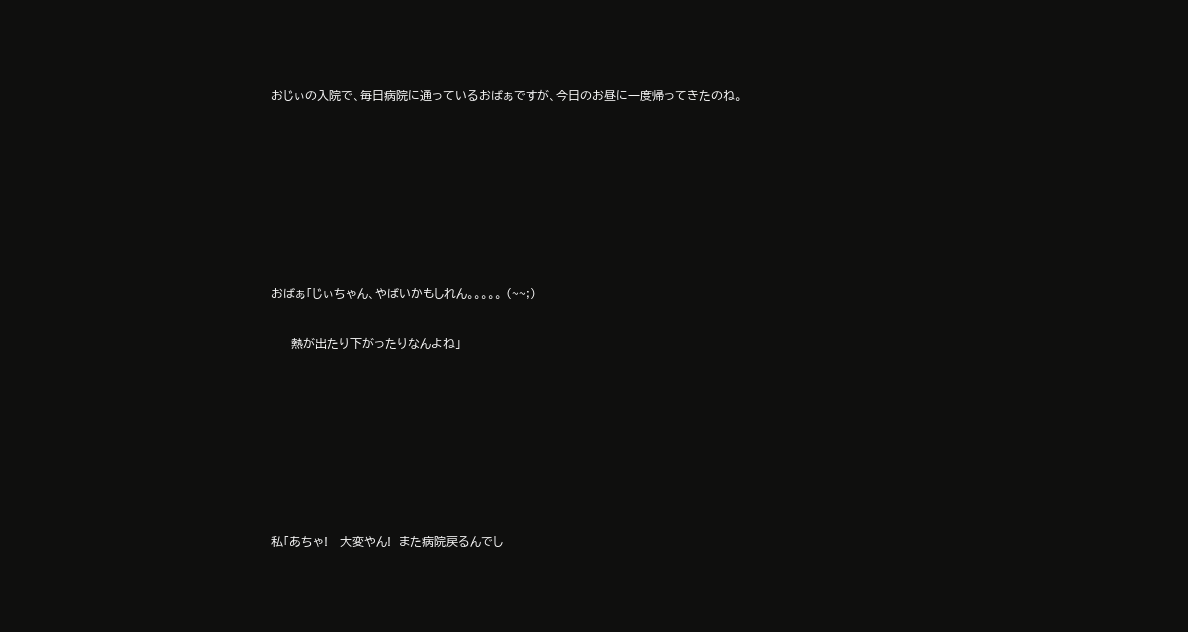おじぃの入院で、毎日病院に通っているおばぁですが、今日のお昼に一度帰ってきたのね。







おばぁ「じぃちゃん、やばいかもしれん。。。。。 (~~;)

     熱が出たり下がったりなんよね」







私「あちゃ!   大変やん!  また病院戻るんでし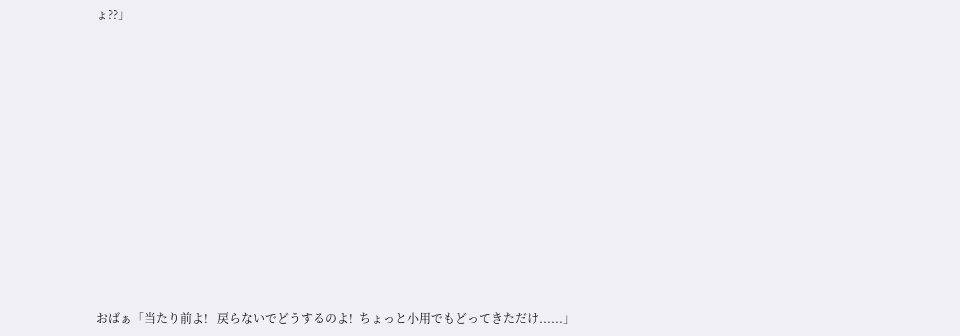ょ??」












おばぁ「当たり前よ!   戻らないでどうするのよ!  ちょっと小用でもどってきただけ......」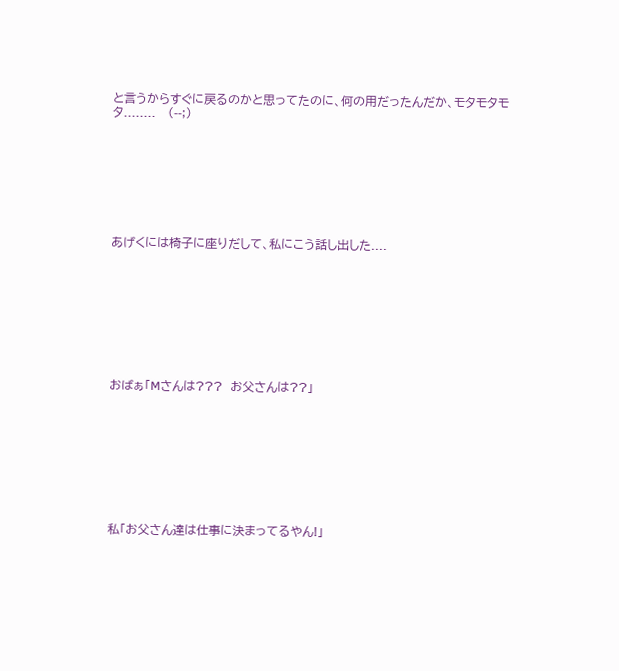と言うからすぐに戻るのかと思ってたのに、何の用だったんだか、モタモタモタ........   (--;)








あげくには椅子に座りだして、私にこう話し出した....









おばぁ「Mさんは???  お父さんは??」









私「お父さん達は仕事に決まってるやん!」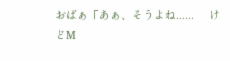おばぁ「あぁ、そうよね......     けどM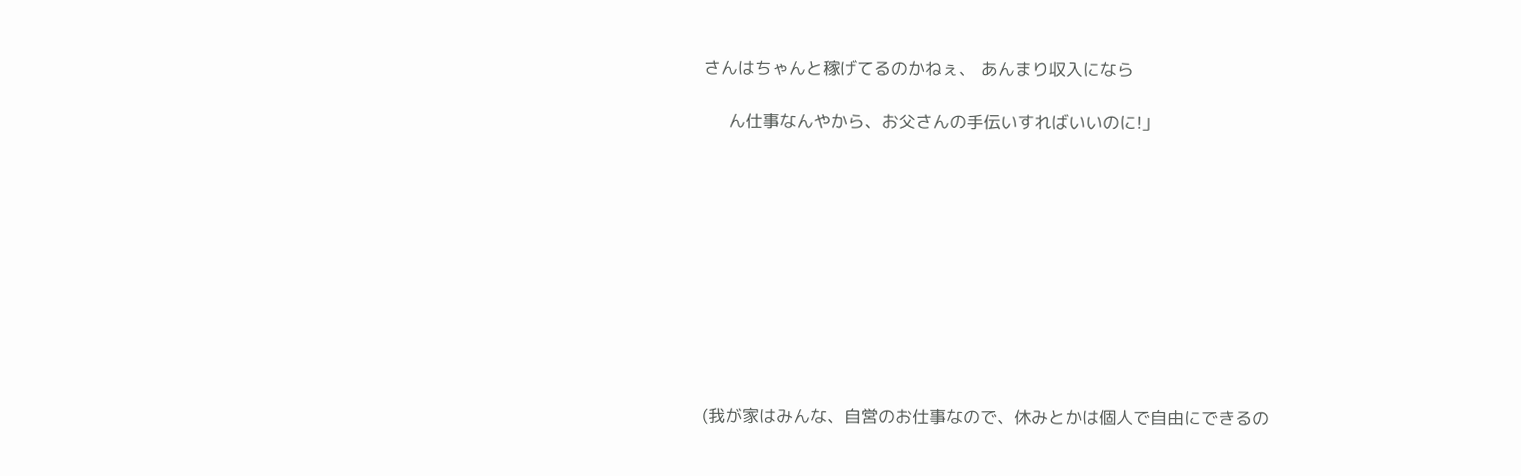さんはちゃんと稼げてるのかねぇ、 あんまり収入になら

     ん仕事なんやから、お父さんの手伝いすればいいのに!」










(我が家はみんな、自営のお仕事なので、休みとかは個人で自由にできるの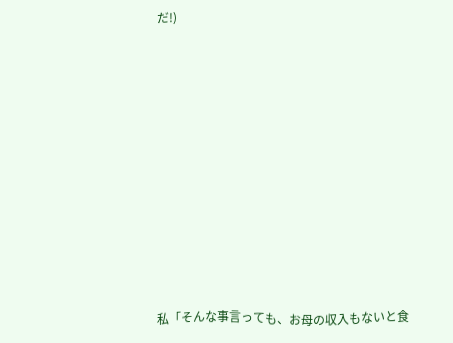だ!)












私「そんな事言っても、お母の収入もないと食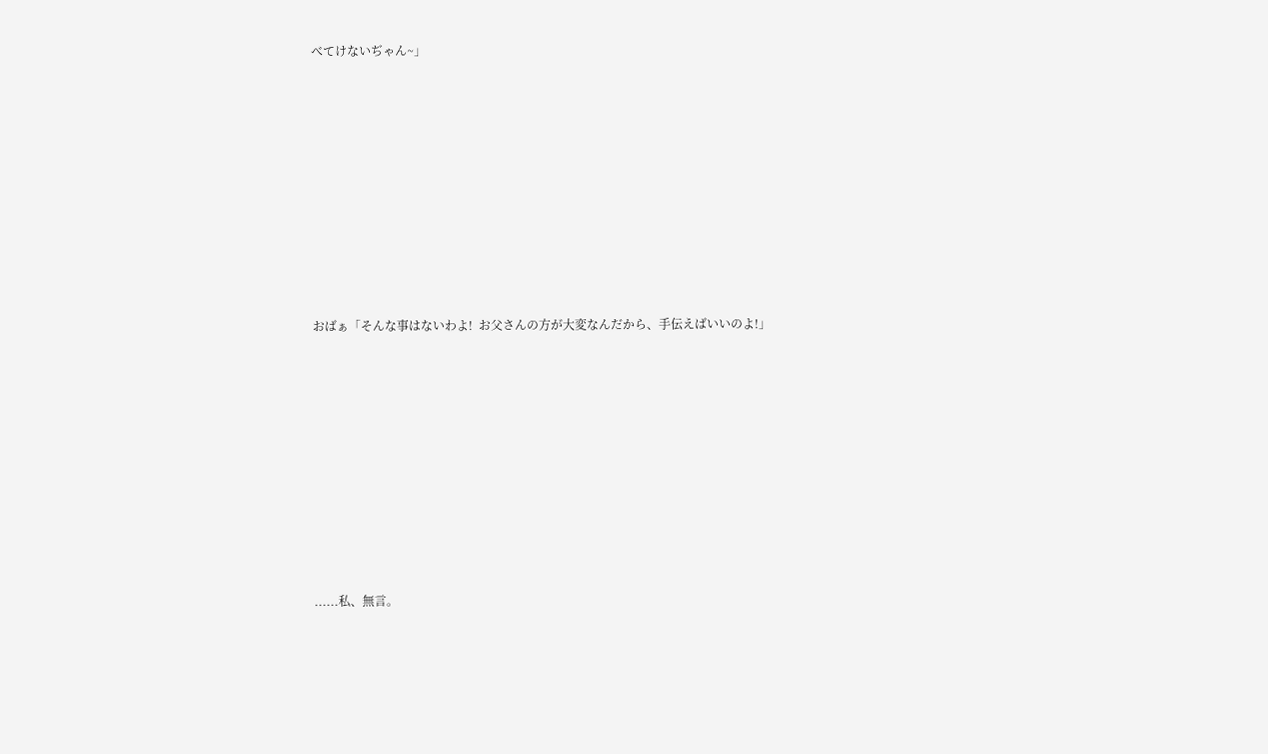べてけないぢゃん~」















おばぁ「そんな事はないわよ!  お父さんの方が大変なんだから、手伝えばいいのよ!」















......私、無言。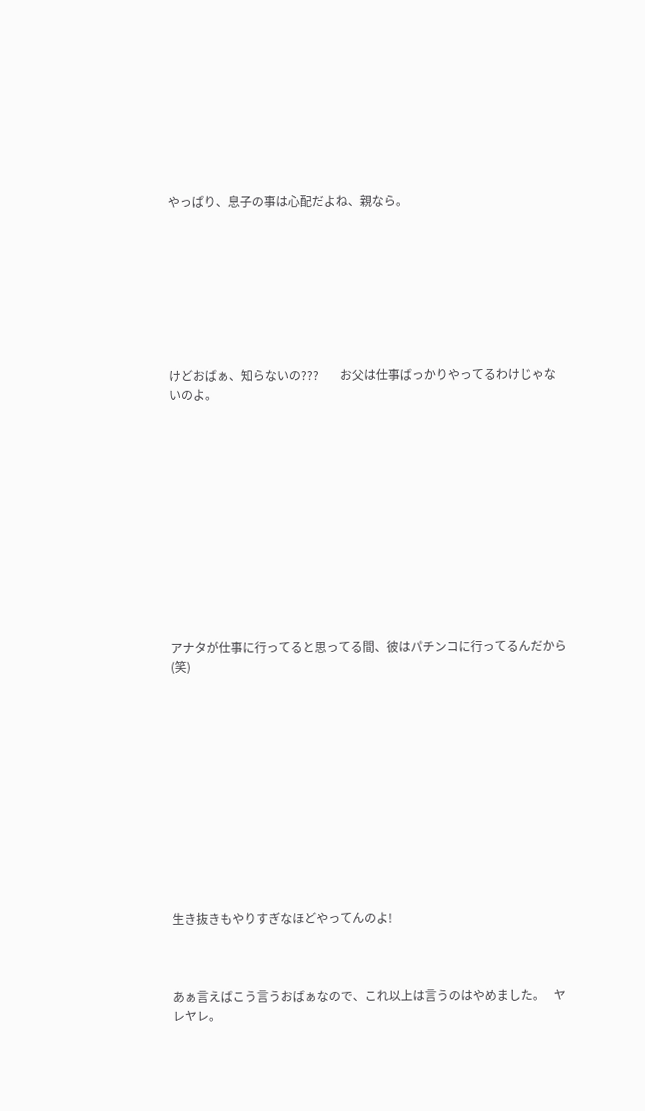やっぱり、息子の事は心配だよね、親なら。








けどおばぁ、知らないの???       お父は仕事ばっかりやってるわけじゃないのよ。












アナタが仕事に行ってると思ってる間、彼はパチンコに行ってるんだから(笑)












生き抜きもやりすぎなほどやってんのよ!



あぁ言えばこう言うおばぁなので、これ以上は言うのはやめました。   ヤレヤレ。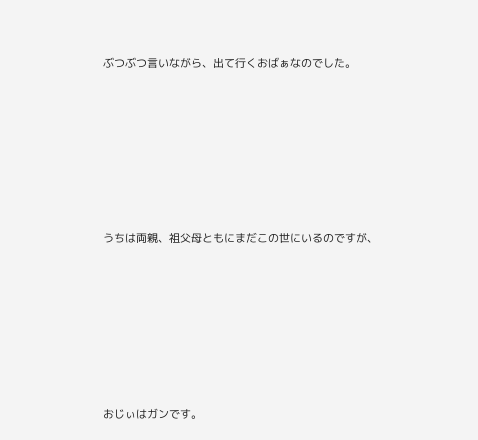ぶつぶつ言いながら、出て行くおばぁなのでした。








うちは両親、祖父母ともにまだこの世にいるのですが、








おじぃはガンです。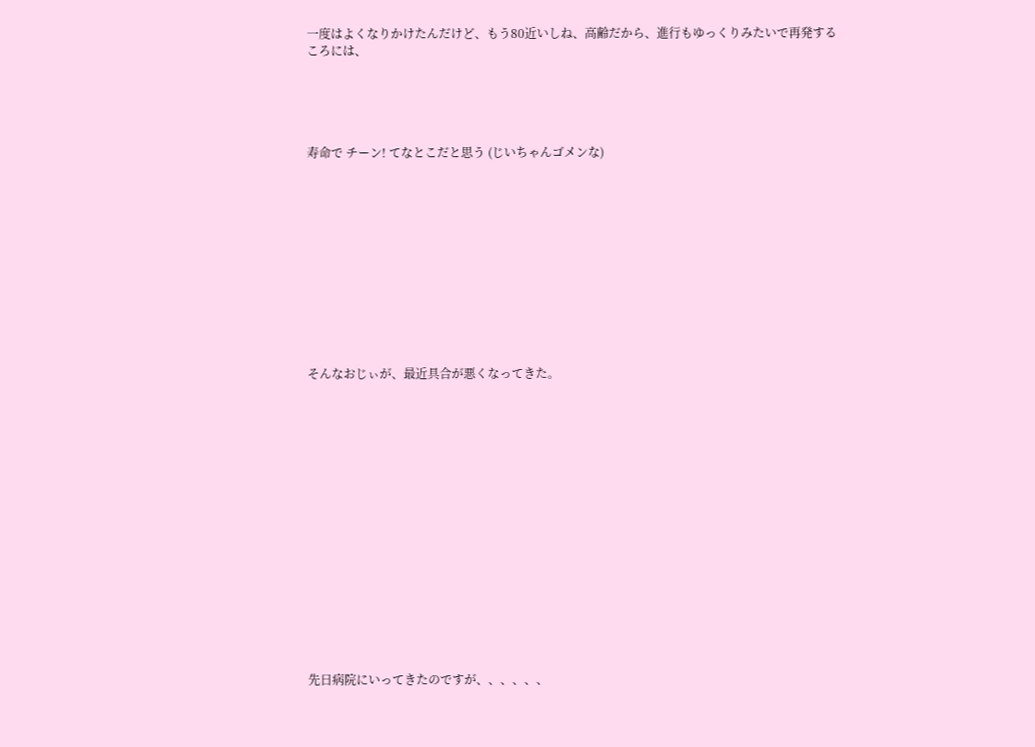一度はよくなりかけたんだけど、もう80近いしね、高齢だから、進行もゆっくりみたいで再発するころには、





寿命で チーン! てなとこだと思う (じいちゃんゴメンな)












そんなおじぃが、最近具合が悪くなってきた。

















先日病院にいってきたのですが、、、、、、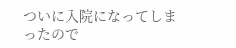ついに入院になってしまったので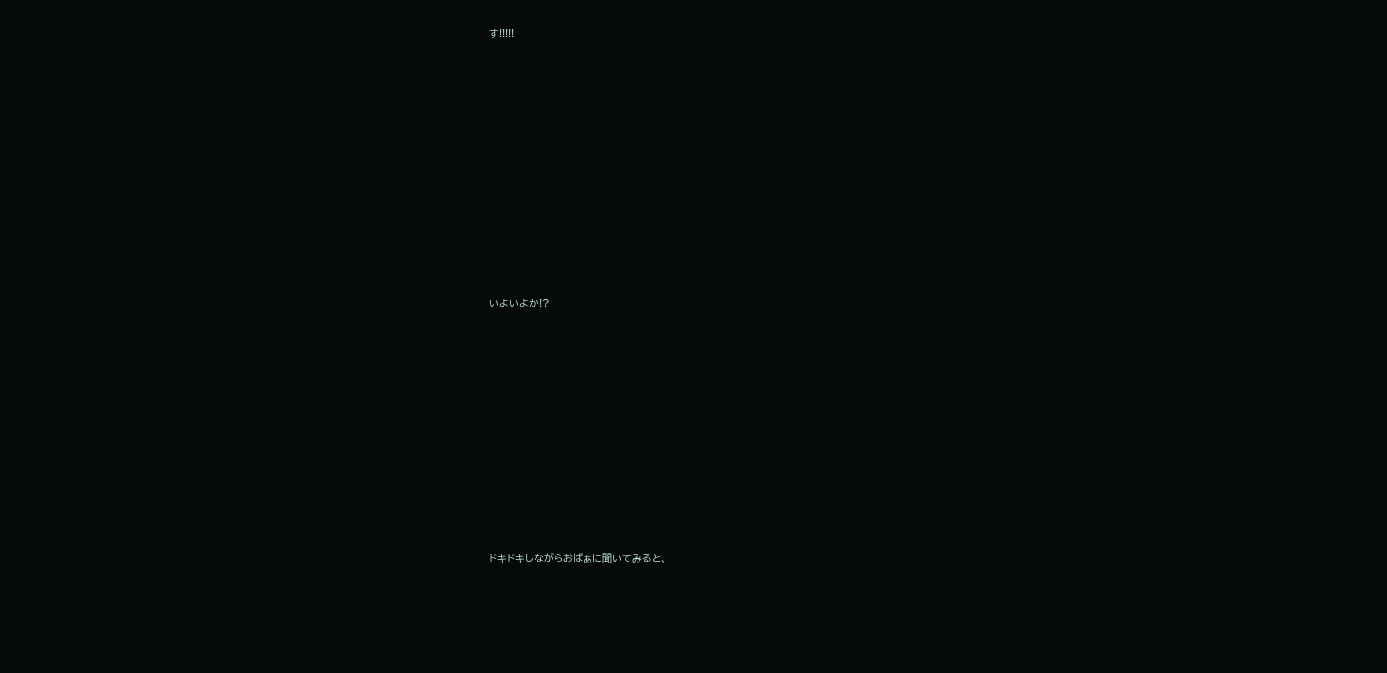す!!!!!

















いよいよか!?
















ドキドキしながらおばぁに聞いてみると、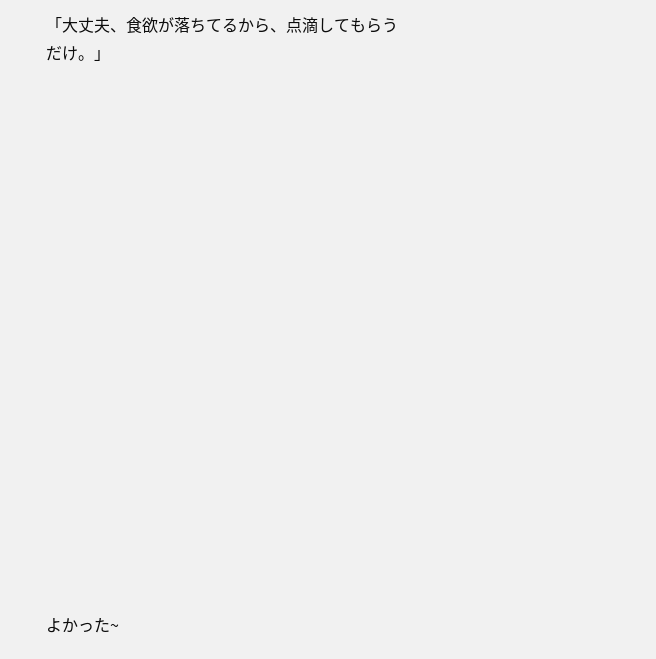「大丈夫、食欲が落ちてるから、点滴してもらうだけ。」



















よかった~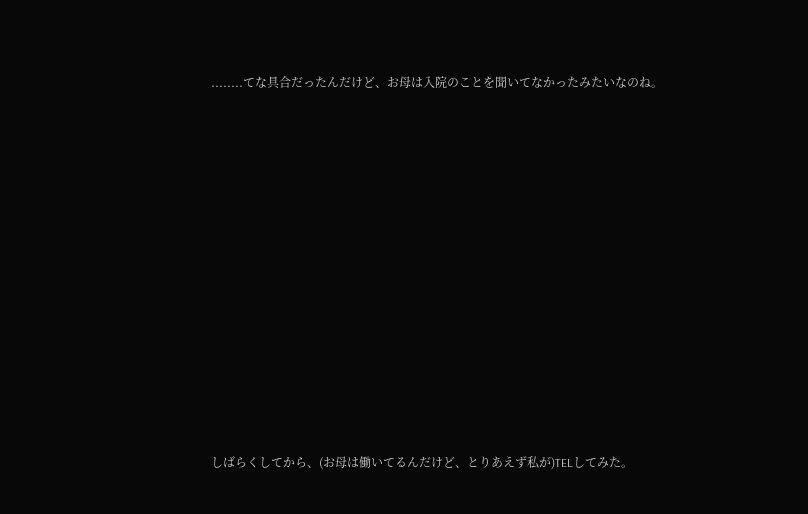........てな具合だったんだけど、お母は入院のことを聞いてなかったみたいなのね。














しばらくしてから、(お母は働いてるんだけど、とりあえず私が)TELしてみた。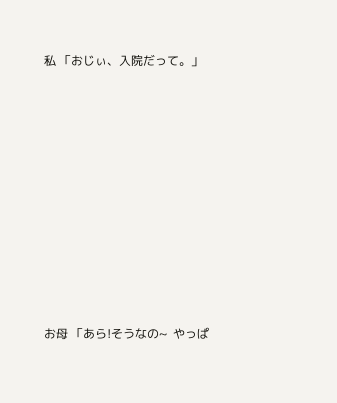私 「おじぃ、入院だって。」












お母 「あら!そうなの~  やっぱ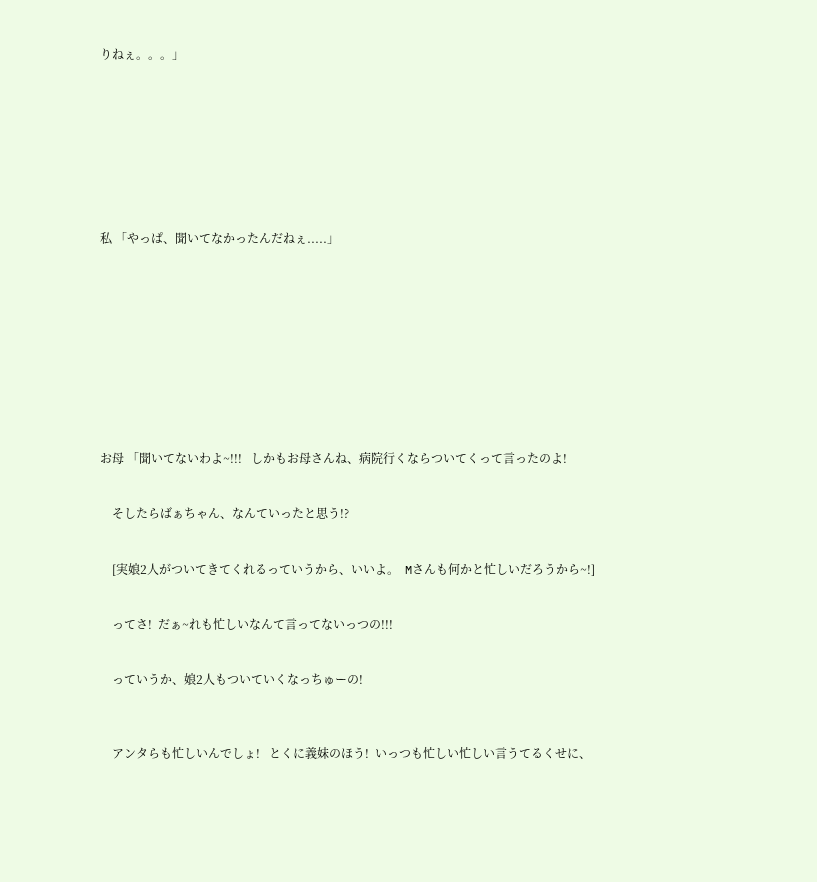りねぇ。。。」









私 「やっぱ、聞いてなかったんだねぇ.....」











お母 「聞いてないわよ~!!!   しかもお母さんね、病院行くならついてくって言ったのよ!


    そしたらばぁちゃん、なんていったと思う!?


    [実娘2人がついてきてくれるっていうから、いいよ。  Mさんも何かと忙しいだろうから~!]


    ってさ!  だぁ~れも忙しいなんて言ってないっつの!!!


    っていうか、娘2人もついていくなっちゅーの!



    アンタらも忙しいんでしょ!   とくに義妹のほう!  いっつも忙しい忙しい言うてるくせに、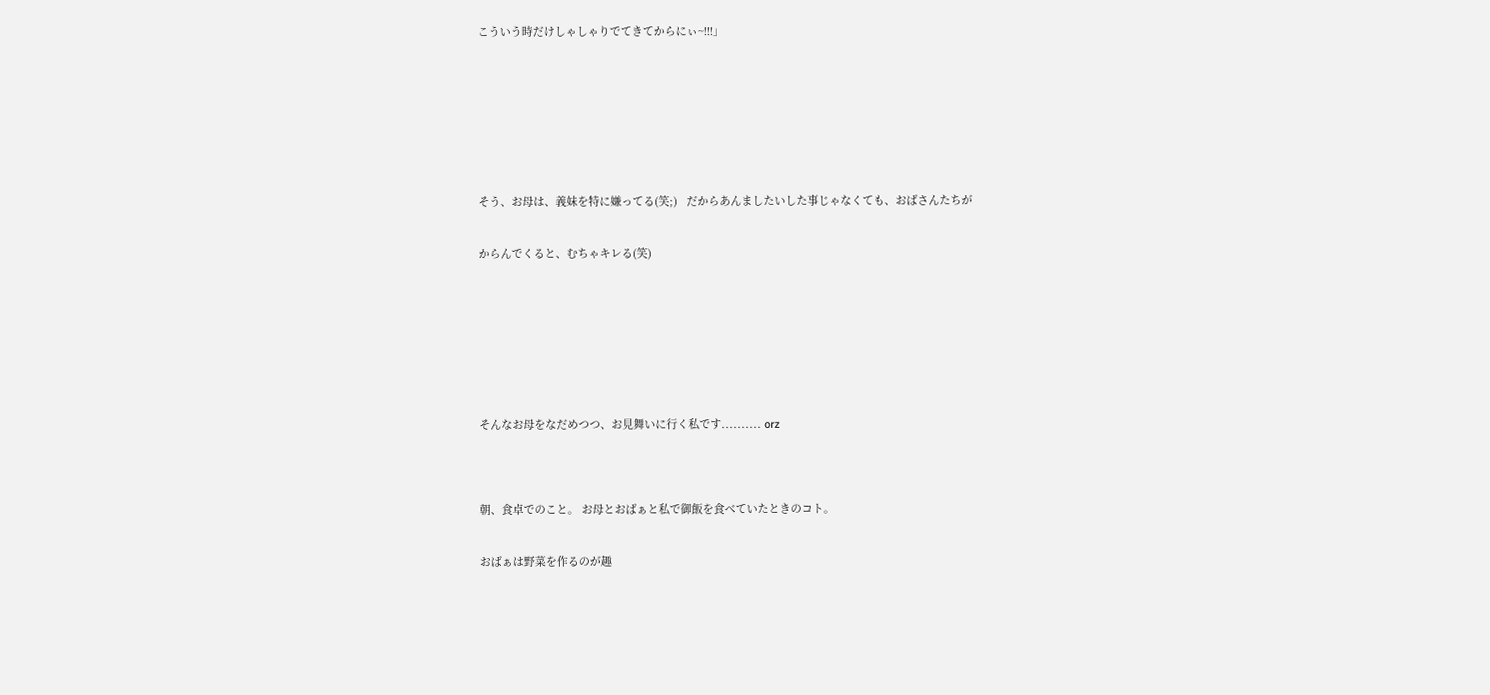こういう時だけしゃしゃりでてきてからにぃ~!!!」









そう、お母は、義妹を特に嫌ってる(笑;)   だからあんましたいした事じゃなくても、おばさんたちが


からんでくると、むちゃキレる(笑)









そんなお母をなだめつつ、お見舞いに行く私です.......... orz




朝、食卓でのこと。 お母とおばぁと私で御飯を食べていたときのコト。


おばぁは野菜を作るのが趣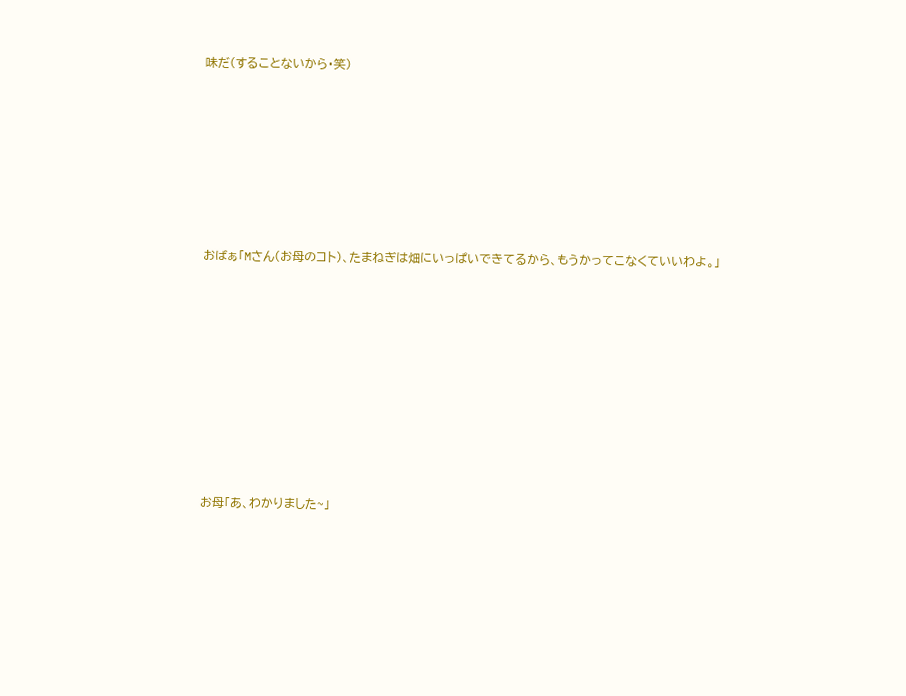味だ(することないから・笑)










おばぁ「Mさん(お母のコト)、たまねぎは畑にいっぱいできてるから、もうかってこなくていいわよ。」













お母「あ、わかりました~」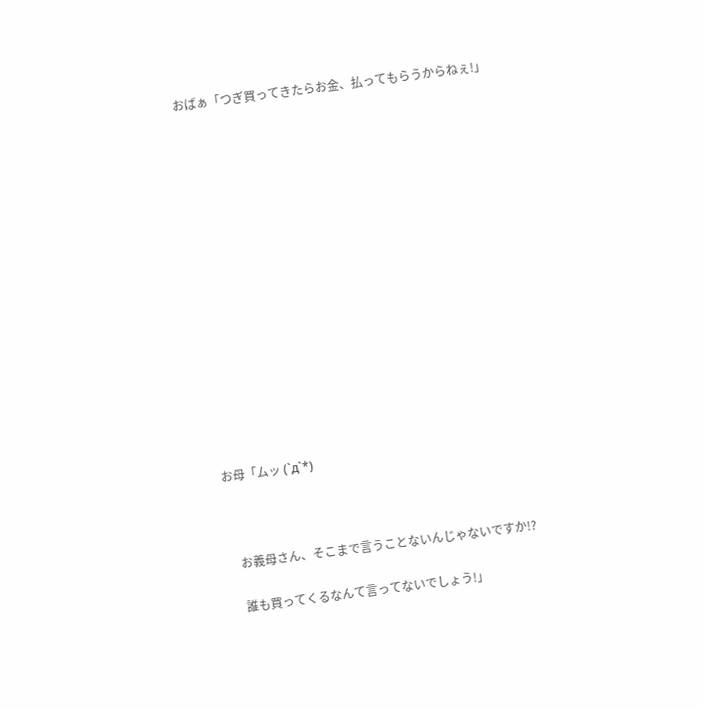おばぁ「つぎ買ってきたらお金、払ってもらうからねぇ!」
















お母「ムッ (`д`*)



   お義母さん、そこまで言うことないんじゃないですか!?

   誰も買ってくるなんて言ってないでしょう!」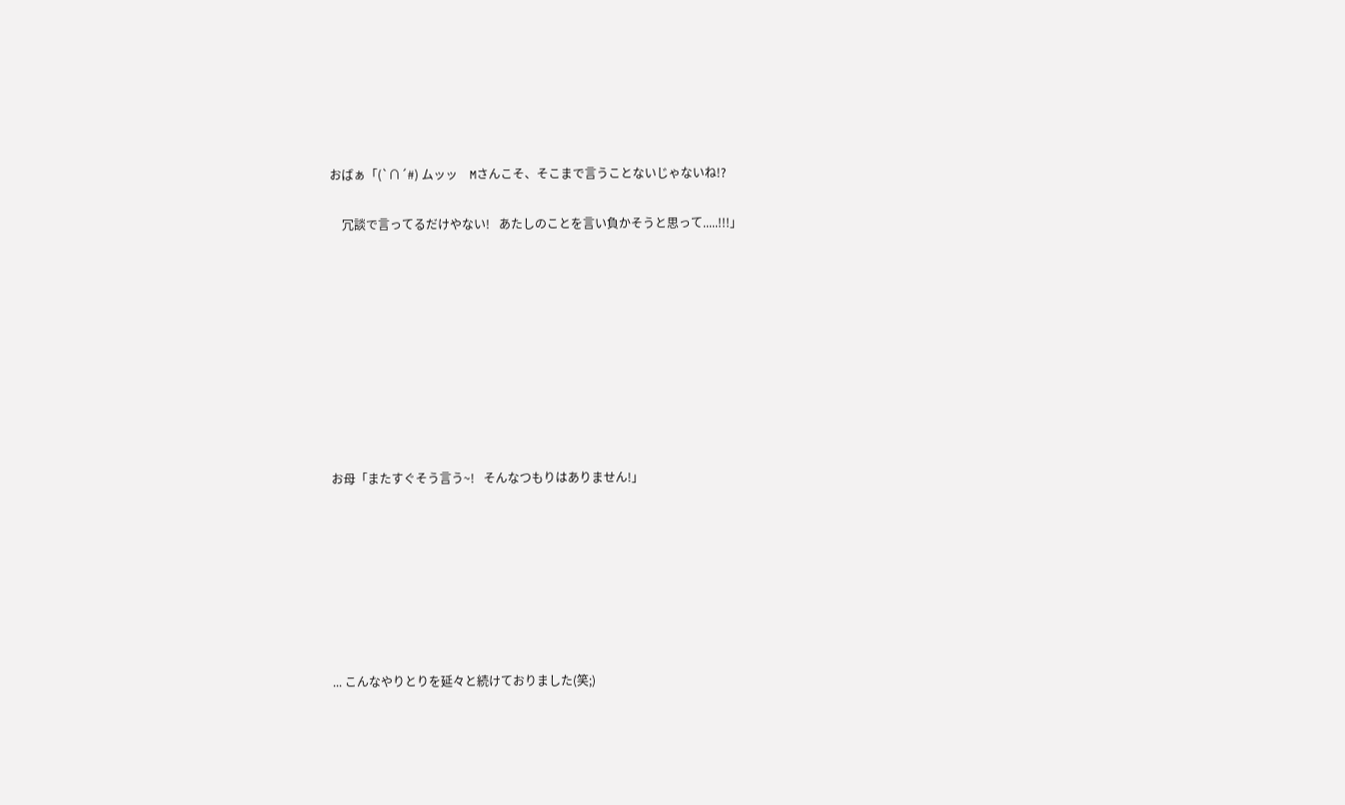おばぁ「(`∩´#) ムッッ    Mさんこそ、そこまで言うことないじゃないね!?

    冗談で言ってるだけやない!   あたしのことを言い負かそうと思って.....!!!」









お母「またすぐそう言う~!   そんなつもりはありません!」







... こんなやりとりを延々と続けておりました(笑;)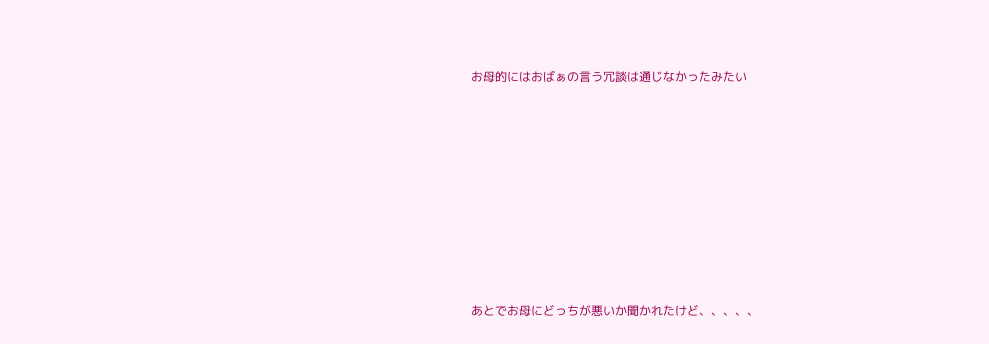お母的にはおばぁの言う冗談は通じなかったみたい









あとでお母にどっちが悪いか聞かれたけど、、、、、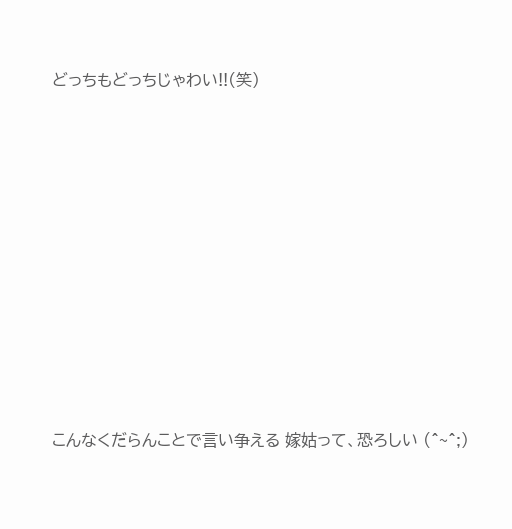どっちもどっちじゃわい!!(笑)
















こんなくだらんことで言い争える 嫁姑って、恐ろしい (^~^;)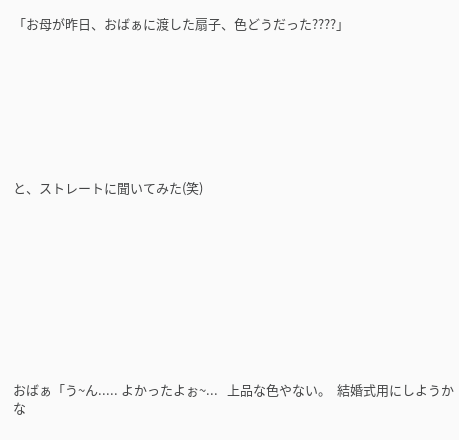「お母が昨日、おばぁに渡した扇子、色どうだった????」








と、ストレートに聞いてみた(笑)










おばぁ「う~ん..... よかったよぉ~...   上品な色やない。  結婚式用にしようかな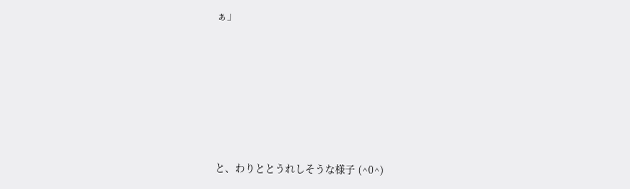ぁ」







と、わりととうれしそうな様子 (^0^)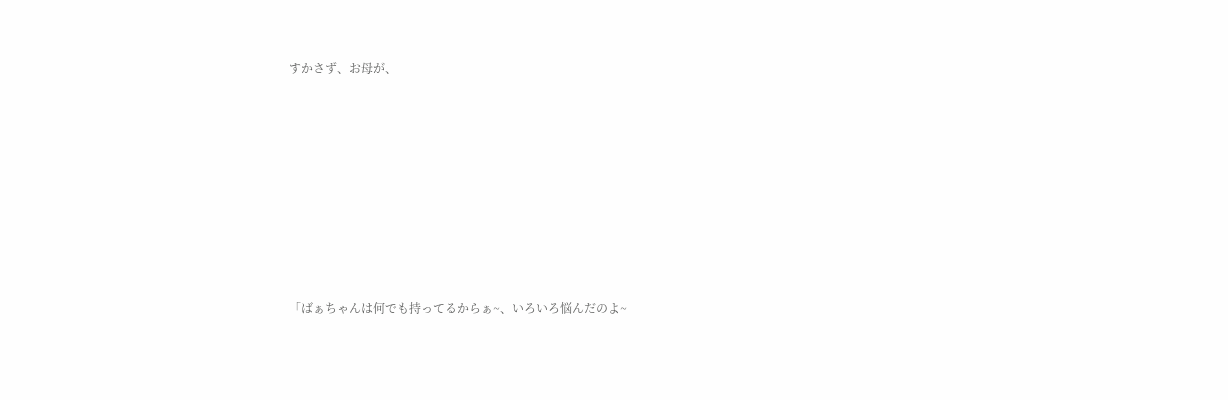すかさず、お母が、















「ばぁちゃんは何でも持ってるからぁ~、いろいろ悩んだのよ~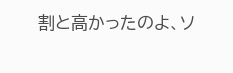割と高かったのよ、ソ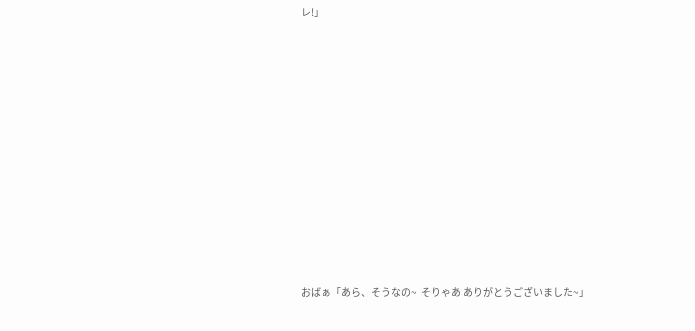レ!」



















おばぁ「あら、そうなの~  そりゃあ ありがとうございました~」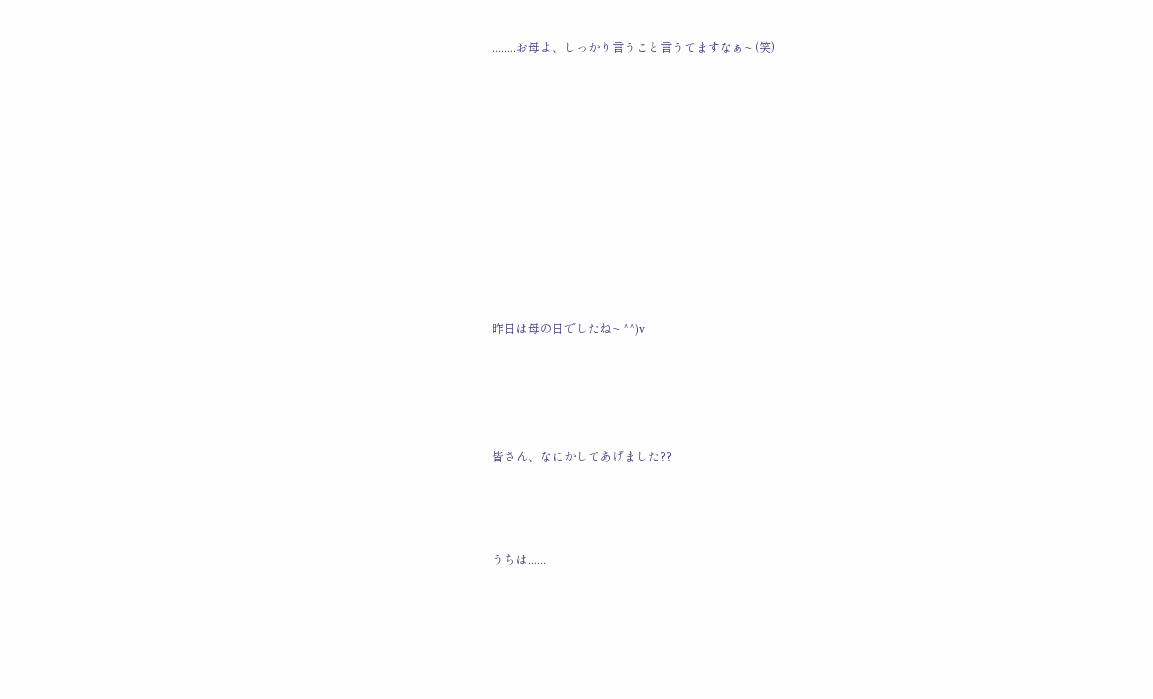........お母よ、しっかり言うこと言うてますなぁ~ (笑)










昨日は母の日でしたね~ ^^)v




皆さん、なにかしてあげました??



うちは......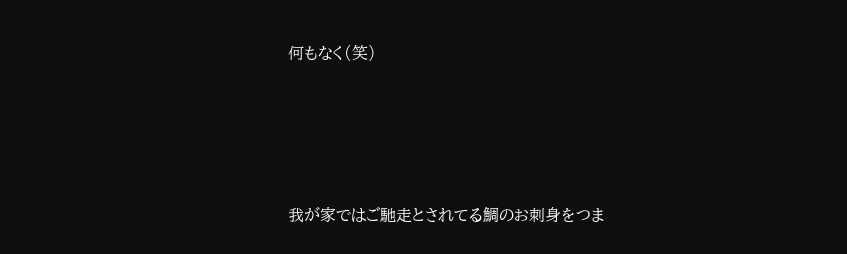何もなく(笑)




我が家ではご馳走とされてる鯛のお刺身をつま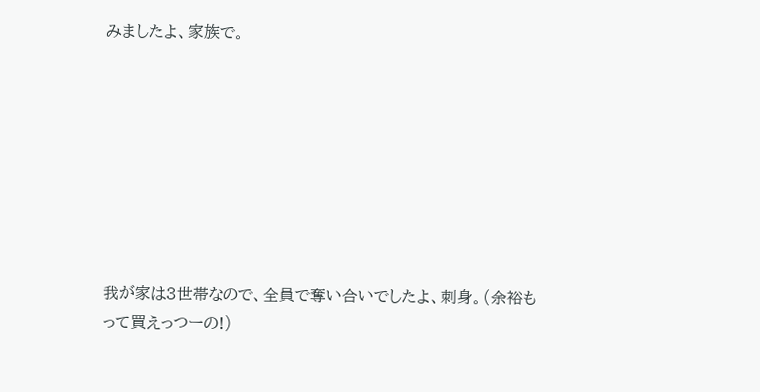みましたよ、家族で。








我が家は3世帯なので、全員で奪い合いでしたよ、刺身。(余裕もって買えっつーの!)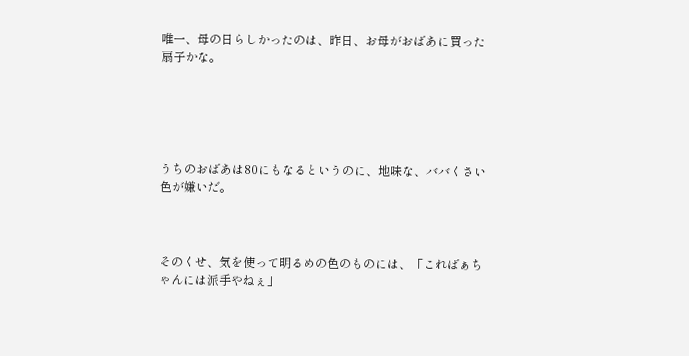唯一、母の日らしかったのは、昨日、お母がおばあに買った扇子かな。





うちのおばあは80にもなるというのに、地味な、ババくさい色が嫌いだ。



そのくせ、気を使って明るめの色のものには、「こればぁちゃんには派手やねぇ」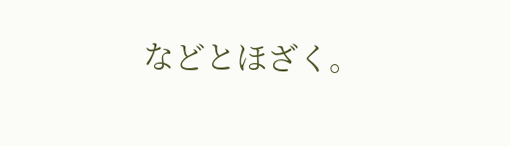などとほざく。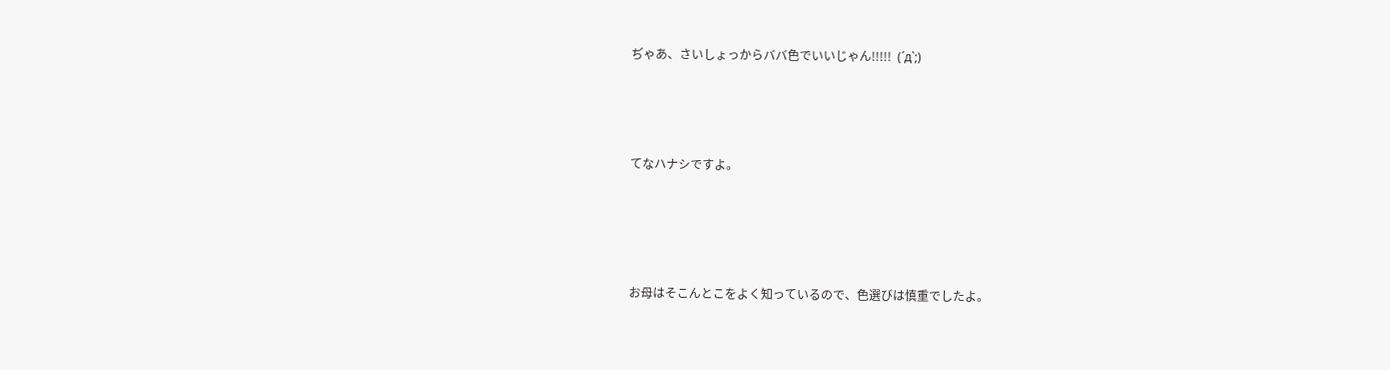ぢゃあ、さいしょっからババ色でいいじゃん!!!!!  (´д`;)





てなハナシですよ。






お母はそこんとこをよく知っているので、色選びは慎重でしたよ。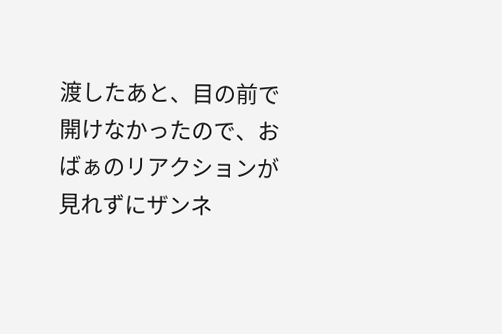渡したあと、目の前で開けなかったので、おばぁのリアクションが見れずにザンネ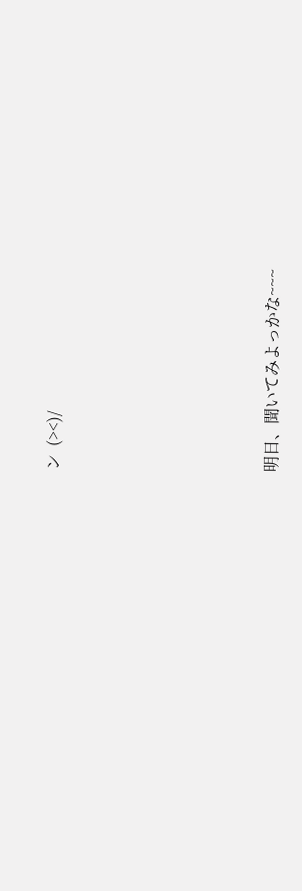ン  (><)/






明日、聞いてみよっかな~~~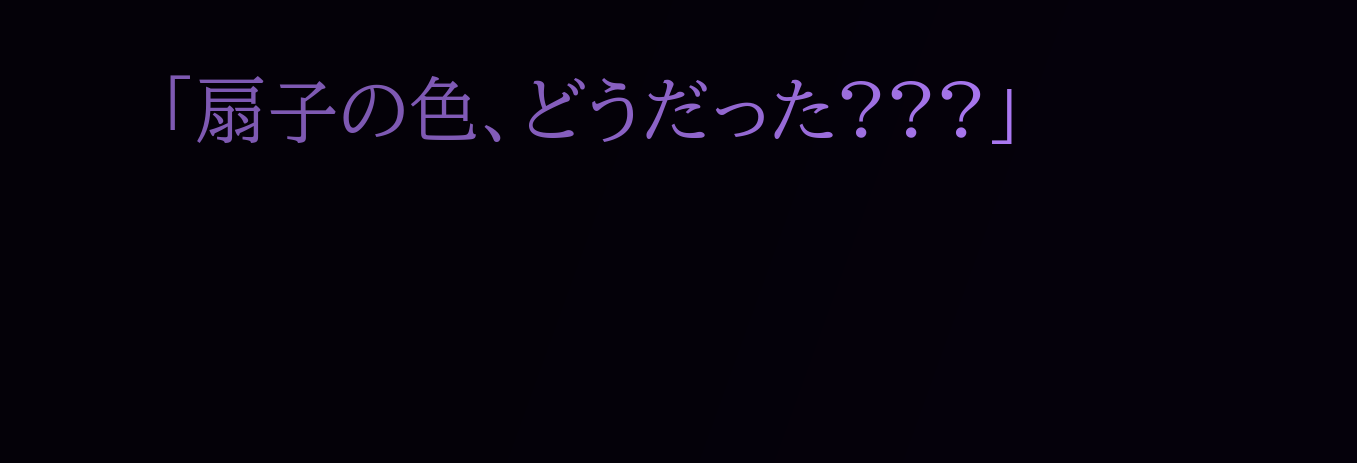「扇子の色、どうだった???」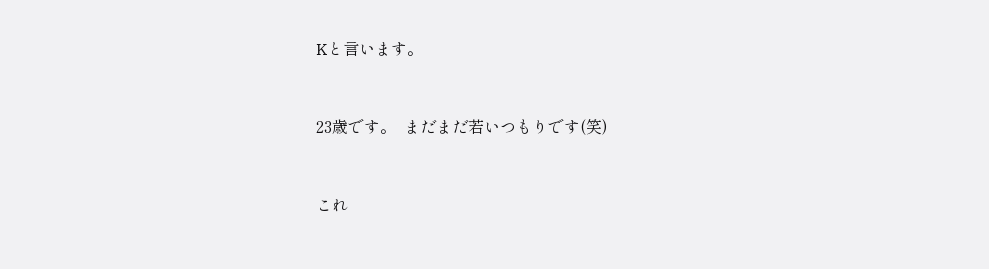Kと言います。


23歳です。  まだまだ若いつもりです(笑)


これ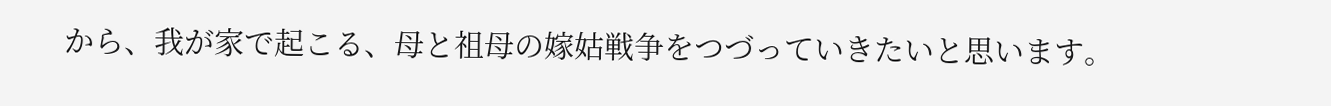から、我が家で起こる、母と祖母の嫁姑戦争をつづっていきたいと思います。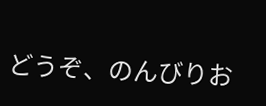どうぞ、のんびりお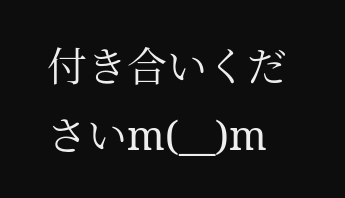付き合いくださいm(__)m